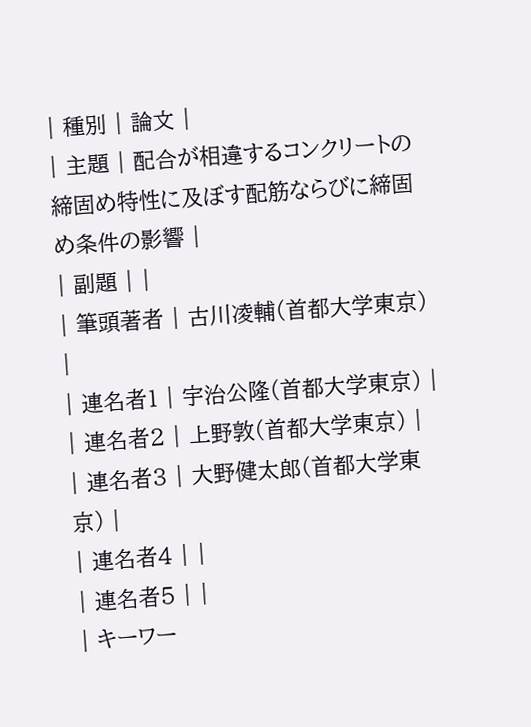| 種別 | 論文 |
| 主題 | 配合が相違するコンクリートの締固め特性に及ぼす配筋ならびに締固め条件の影響 |
| 副題 | |
| 筆頭著者 | 古川凌輔(首都大学東京) |
| 連名者1 | 宇治公隆(首都大学東京) |
| 連名者2 | 上野敦(首都大学東京) |
| 連名者3 | 大野健太郎(首都大学東京) |
| 連名者4 | |
| 連名者5 | |
| キーワー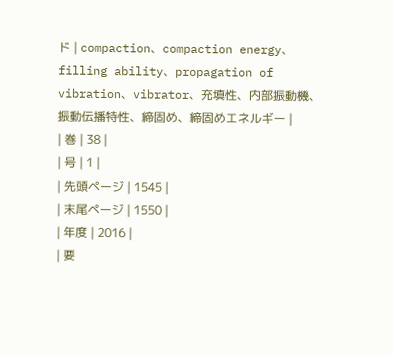ド | compaction、compaction energy、filling ability、propagation of vibration、vibrator、充填性、内部振動機、振動伝播特性、締固め、締固めエネルギー |
| 巻 | 38 |
| 号 | 1 |
| 先頭ページ | 1545 |
| 末尾ページ | 1550 |
| 年度 | 2016 |
| 要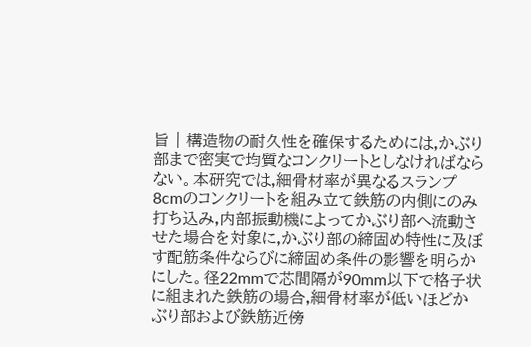旨 | 構造物の耐久性を確保するためには,かぶり部まで密実で均質なコンクリートとしなければならない。本研究では,細骨材率が異なるスランプ8cmのコンクリートを組み立て鉄筋の内側にのみ打ち込み,内部振動機によってかぶり部へ流動させた場合を対象に,かぶり部の締固め特性に及ぼす配筋条件ならびに締固め条件の影響を明らかにした。径22mmで芯間隔が90mm以下で格子状に組まれた鉄筋の場合,細骨材率が低いほどかぶり部および鉄筋近傍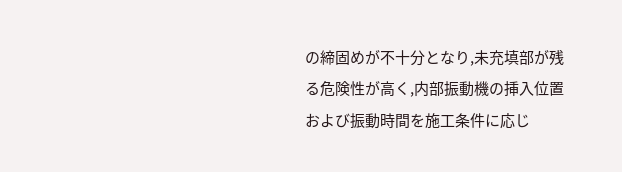の締固めが不十分となり,未充填部が残る危険性が高く,内部振動機の挿入位置および振動時間を施工条件に応じ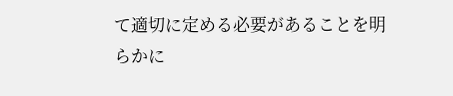て適切に定める必要があることを明らかに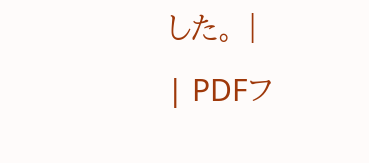した。 |
| PDFフ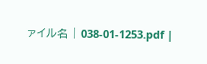ァイル名 | 038-01-1253.pdf |